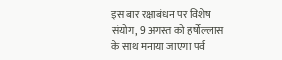इस बार रक्षाबंधन पर विशेष संयोग, 9 अगस्त को हर्षोल्लास के साथ मनाया जाएगा पर्व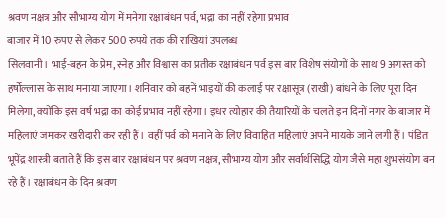श्रवण नक्षत्र और सौभाग्य योग में मनेगा रक्षाबंधन पर्व, भद्रा का नहीं रहेगा प्रभाव
बाजार में 10 रुपए से लेकर 500 रुपये तक की राखियां उपलब्ध
सिलवानी। भाई-बहन के प्रेम, स्नेह और विश्वास का प्रतीक रक्षाबंधन पर्व इस बार विशेष संयोगों के साथ 9 अगस्त को हर्षोल्लास के साथ मनाया जाएगा। शनिवार को बहनें भाइयों की कलाई पर रक्षासूत्र (राखी) बांधने के लिए पूरा दिन मिलेगा, क्योंकि इस वर्ष भद्रा का कोई प्रभाव नहीं रहेगा। इधर त्योहार की तैयारियों के चलते इन दिनों नगर के बाजार में महिलाएं जमकर खरीदारी कर रही हैं। वहीं पर्व को मनाने के लिए विवाहित महिलाएं अपने मायके जाने लगी हैं। पंडित भूपेंद्र शास्त्री बताते हैं कि इस बार रक्षाबंधन पर श्रवण नक्षत्र, सौभाग्य योग और सर्वार्थसिद्धि योग जैसे महा शुभसंयोग बन रहे हैं। रक्षाबंधन के दिन श्रवण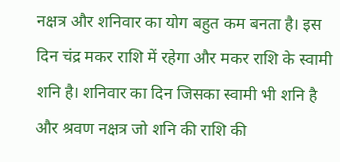नक्षत्र और शनिवार का योग बहुत कम बनता है। इस दिन चंद्र मकर राशि में रहेगा और मकर राशि के स्वामी शनि है। शनिवार का दिन जिसका स्वामी भी शनि है और श्रवण नक्षत्र जो शनि की राशि की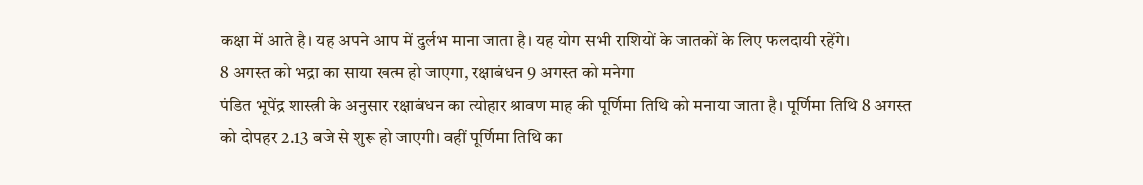कक्षा में आते है। यह अपने आप में दुर्लभ माना जाता है। यह योग सभी राशियों के जातकों के लिए फलदायी रहेंगे।
8 अगस्त को भद्रा का साया खत्म हो जाएगा, रक्षाबंधन 9 अगस्त को मनेगा
पंडित भूपेंद्र शास्त्री के अनुसार रक्षाबंधन का त्योहार श्रावण माह की पूर्णिमा तिथि को मनाया जाता है। पूर्णिमा तिथि 8 अगस्त को दोपहर 2.13 बजे से शुरू हो जाएगी। वहीं पूर्णिमा तिथि का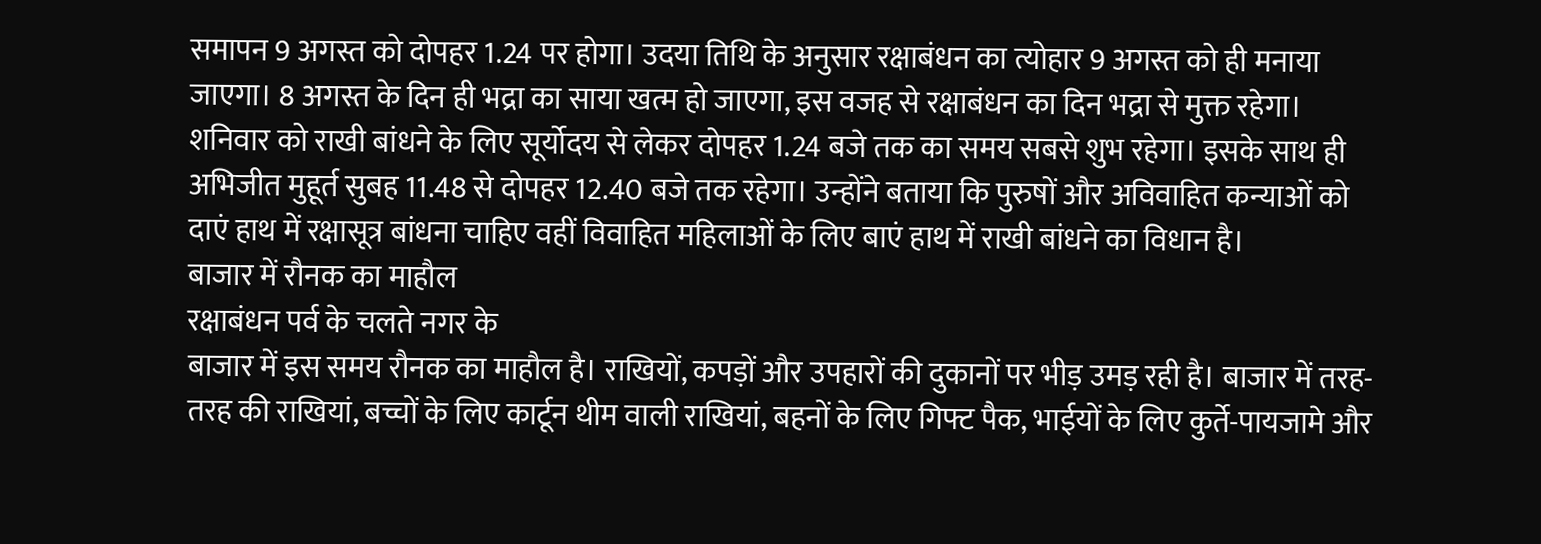समापन 9 अगस्त को दोपहर 1.24 पर होगा। उदया तिथि के अनुसार रक्षाबंधन का त्योहार 9 अगस्त को ही मनाया जाएगा। 8 अगस्त के दिन ही भद्रा का साया खत्म हो जाएगा, इस वजह से रक्षाबंधन का दिन भद्रा से मुक्त रहेगा। शनिवार को राखी बांधने के लिए सूर्योदय से लेकर दोपहर 1.24 बजे तक का समय सबसे शुभ रहेगा। इसके साथ ही अभिजीत मुहूर्त सुबह 11.48 से दोपहर 12.40 बजे तक रहेगा। उन्होंने बताया कि पुरुषों और अविवाहित कन्याओं को दाएं हाथ में रक्षासूत्र बांधना चाहिए वहीं विवाहित महिलाओं के लिए बाएं हाथ में राखी बांधने का विधान है।
बाजार में रौनक का माहौल
रक्षाबंधन पर्व के चलते नगर के
बाजार में इस समय रौनक का माहौल है। राखियों, कपड़ों और उपहारों की दुकानों पर भीड़ उमड़ रही है। बाजार में तरह-तरह की राखियां, बच्चों के लिए कार्टून थीम वाली राखियां, बहनों के लिए गिफ्ट पैक, भाईयों के लिए कुर्ते-पायजामे और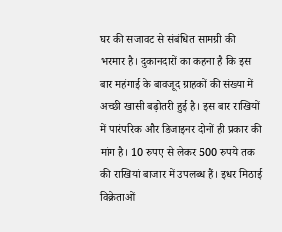घर की सजावट से संबंधित सामग्री की भरमार है। दुकानदारों का कहना है कि इस बार महंगाई के बावजूद ग्राहकों की संख्या में अच्छी खासी बढ़ोतरी हुई है। इस बार राखियों में पारंपरिक और डिजाइनर दोनों ही प्रकार की मांग है। 10 रुपए से लेकर 500 रुपये तक की राखियां बाजार में उपलब्ध हैं। इधर मिठाई विक्रेताओं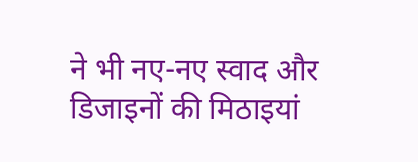ने भी नए-नए स्वाद और डिजाइनों की मिठाइयां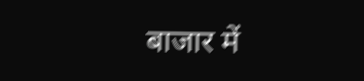बाजार में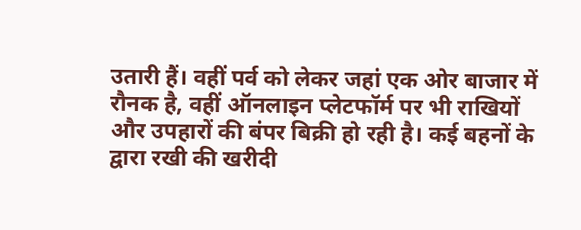उतारी हैं। वहीं पर्व को लेकर जहां एक ओर बाजार में रौनक है, वहीं ऑनलाइन प्लेटफॉर्म पर भी राखियों और उपहारों की बंपर बिक्री हो रही है। कई बहनों के द्वारा रखी की खरीदी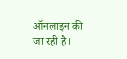ऑनलाइन की जा रही है।